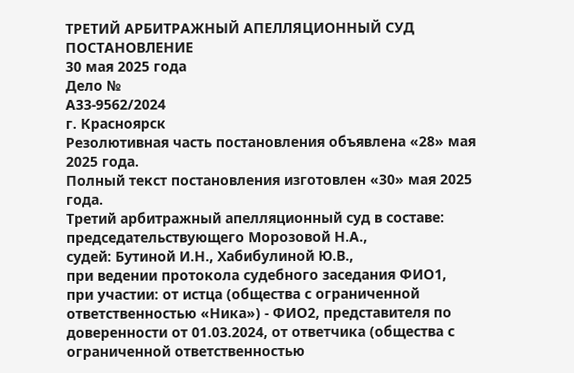ТРЕТИЙ АРБИТРАЖНЫЙ АПЕЛЛЯЦИОННЫЙ СУД
ПОСТАНОВЛЕНИЕ
30 мая 2025 года
Дело №
А33-9562/2024
г. Красноярск
Резолютивная часть постановления объявлена «28» мая 2025 года.
Полный текст постановления изготовлен «30» мая 2025 года.
Третий арбитражный апелляционный суд в составе:
председательствующего Морозовой Н.А.,
судей: Бутиной И.Н., Хабибулиной Ю.В.,
при ведении протокола судебного заседания ФИО1,
при участии: от истца (общества с ограниченной ответственностью «Ника») - ФИО2, представителя по доверенности от 01.03.2024, от ответчика (общества с ограниченной ответственностью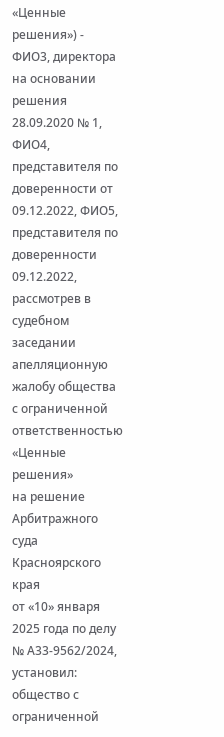«Ценные решения») - ФИО3, директора на основании решения 28.09.2020 № 1, ФИО4, представителя по доверенности от 09.12.2022, ФИО5, представителя по доверенности 09.12.2022,
рассмотрев в судебном заседании апелляционную жалобу общества с ограниченной ответственностью «Ценные решения»
на решение Арбитражного суда Красноярского края
от «10» января 2025 года по делу № А33-9562/2024,
установил:
общество с ограниченной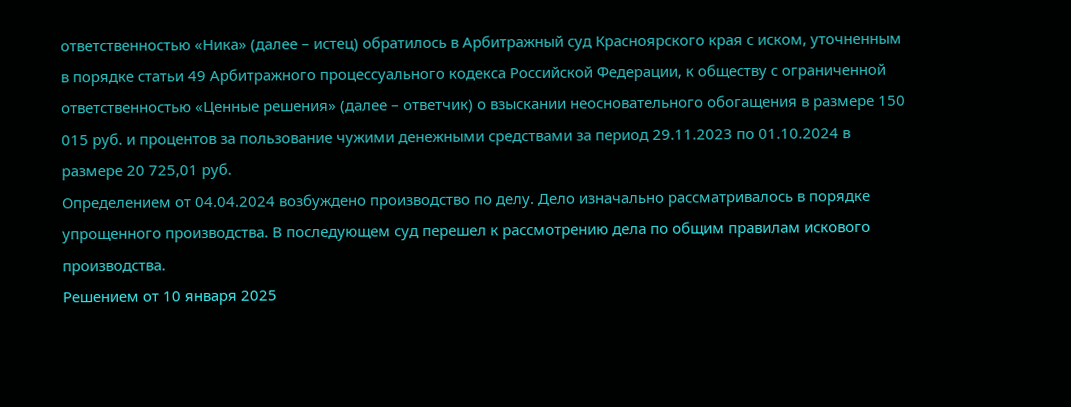ответственностью «Ника» (далее – истец) обратилось в Арбитражный суд Красноярского края с иском, уточненным в порядке статьи 49 Арбитражного процессуального кодекса Российской Федерации, к обществу с ограниченной ответственностью «Ценные решения» (далее – ответчик) о взыскании неосновательного обогащения в размере 150 015 руб. и процентов за пользование чужими денежными средствами за период 29.11.2023 по 01.10.2024 в размере 20 725,01 руб.
Определением от 04.04.2024 возбуждено производство по делу. Дело изначально рассматривалось в порядке упрощенного производства. В последующем суд перешел к рассмотрению дела по общим правилам искового производства.
Решением от 10 января 2025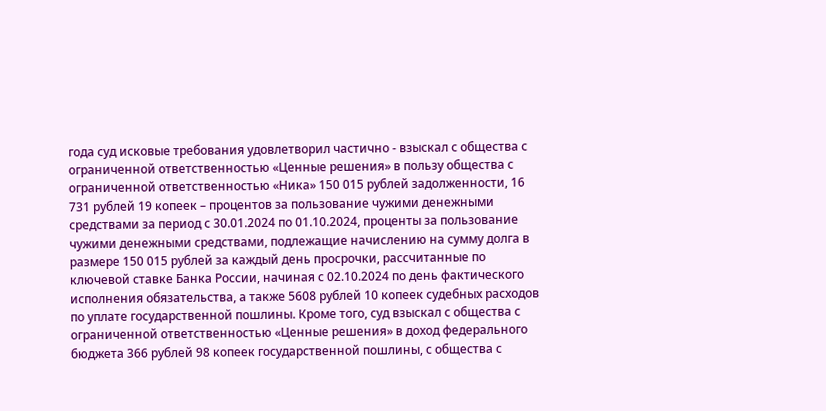года суд исковые требования удовлетворил частично - взыскал с общества с ограниченной ответственностью «Ценные решения» в пользу общества с ограниченной ответственностью «Ника» 150 015 рублей задолженности, 16 731 рублей 19 копеек – процентов за пользование чужими денежными средствами за период с 30.01.2024 по 01.10.2024, проценты за пользование чужими денежными средствами, подлежащие начислению на сумму долга в размере 150 015 рублей за каждый день просрочки, рассчитанные по ключевой ставке Банка России, начиная с 02.10.2024 по день фактического исполнения обязательства, а также 5608 рублей 10 копеек судебных расходов по уплате государственной пошлины. Кроме того, суд взыскал с общества с ограниченной ответственностью «Ценные решения» в доход федерального бюджета 366 рублей 98 копеек государственной пошлины, с общества с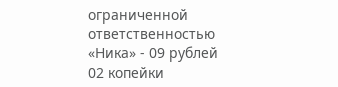ограниченной ответственностью «Ника» - 09 рублей 02 копейки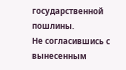государственной пошлины.
Не согласившись с вынесенным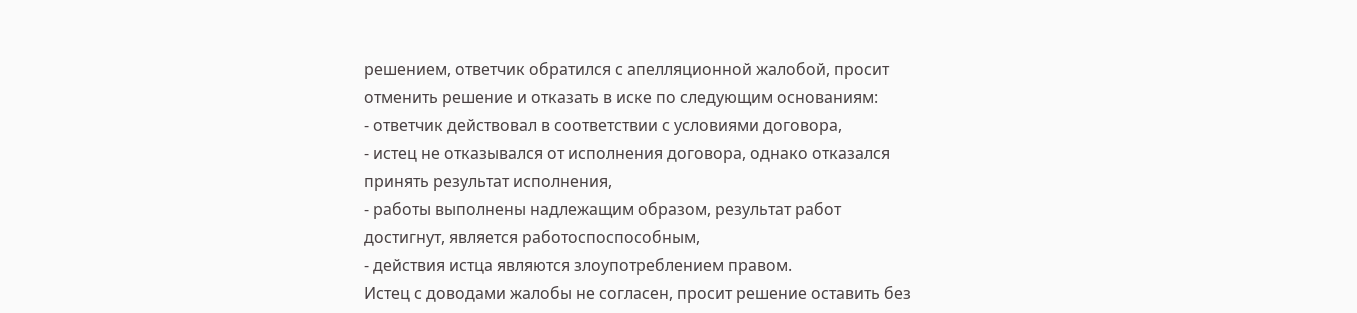решением, ответчик обратился с апелляционной жалобой, просит отменить решение и отказать в иске по следующим основаниям:
- ответчик действовал в соответствии с условиями договора,
- истец не отказывался от исполнения договора, однако отказался принять результат исполнения,
- работы выполнены надлежащим образом, результат работ достигнут, является работоспоспособным,
- действия истца являются злоупотреблением правом.
Истец с доводами жалобы не согласен, просит решение оставить без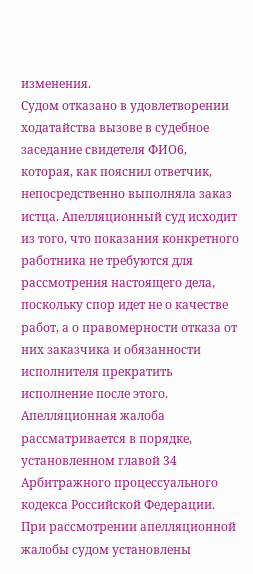изменения.
Судом отказано в удовлетворении ходатайства вызове в судебное заседание свидетеля ФИО6, которая, как пояснил ответчик, непосредственно выполняла заказ истца. Апелляционный суд исходит из того, что показания конкретного работника не требуются для рассмотрения настоящего дела, поскольку спор идет не о качестве работ, а о правомерности отказа от них заказчика и обязанности исполнителя прекратить исполнение после этого.
Апелляционная жалоба рассматривается в порядке, установленном главой 34 Арбитражного процессуального кодекса Российской Федерации.
При рассмотрении апелляционной жалобы судом установлены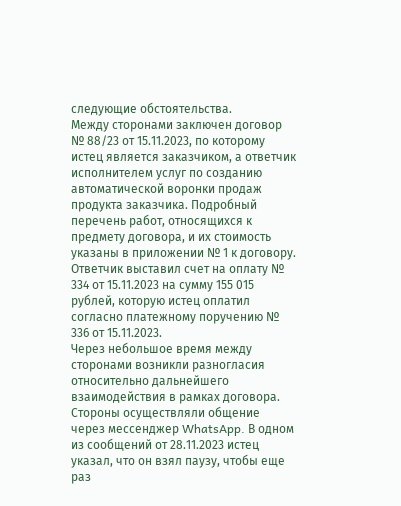следующие обстоятельства.
Между сторонами заключен договор № 88/23 от 15.11.2023, по которому истец является заказчиком, а ответчик исполнителем услуг по созданию автоматической воронки продаж продукта заказчика. Подробный перечень работ, относящихся к предмету договора, и их стоимость указаны в приложении № 1 к договору.
Ответчик выставил счет на оплату № 334 от 15.11.2023 на сумму 155 015 рублей, которую истец оплатил согласно платежному поручению № 336 от 15.11.2023.
Через небольшое время между сторонами возникли разногласия относительно дальнейшего взаимодействия в рамках договора. Стороны осуществляли общение через мессенджер WhatsApp. В одном из сообщений от 28.11.2023 истец указал, что он взял паузу, чтобы еще раз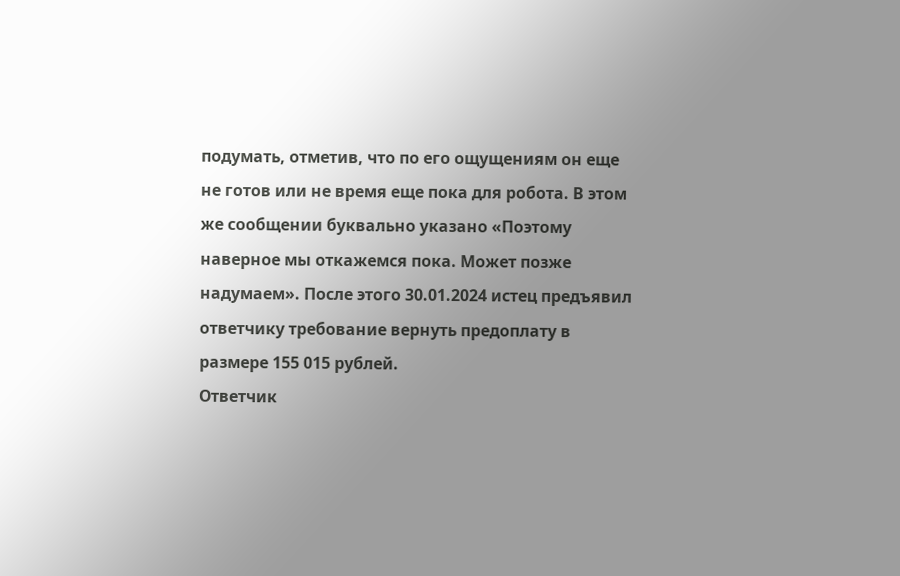подумать, отметив, что по его ощущениям он еще не готов или не время еще пока для робота. В этом же сообщении буквально указано «Поэтому наверное мы откажемся пока. Может позже надумаем». После этого 30.01.2024 истец предъявил ответчику требование вернуть предоплату в размере 155 015 рублей.
Ответчик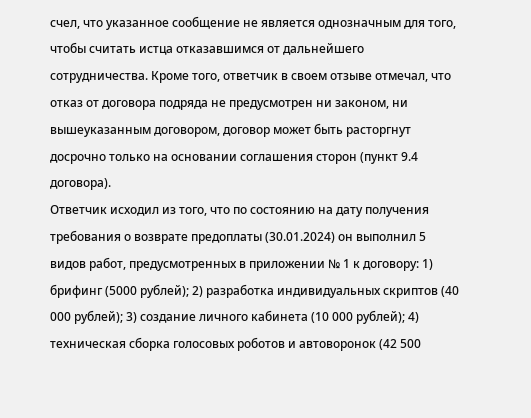счел, что указанное сообщение не является однозначным для того, чтобы считать истца отказавшимся от дальнейшего сотрудничества. Кроме того, ответчик в своем отзыве отмечал, что отказ от договора подряда не предусмотрен ни законом, ни вышеуказанным договором, договор может быть расторгнут досрочно только на основании соглашения сторон (пункт 9.4 договора).
Ответчик исходил из того, что по состоянию на дату получения требования о возврате предоплаты (30.01.2024) он выполнил 5 видов работ, предусмотренных в приложении № 1 к договору: 1) брифинг (5000 рублей); 2) разработка индивидуальных скриптов (40 000 рублей); 3) создание личного кабинета (10 000 рублей); 4) техническая сборка голосовых роботов и автоворонок (42 500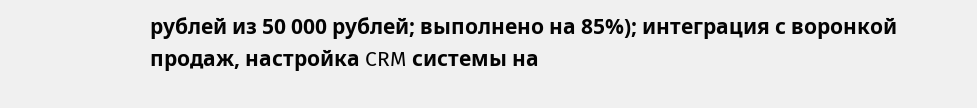рублей из 50 000 рублей; выполнено на 85%); интеграция с воронкой продаж, настройка CRM системы на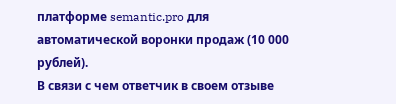платформе semantic.pro для автоматической воронки продаж (10 000 рублей).
В связи с чем ответчик в своем отзыве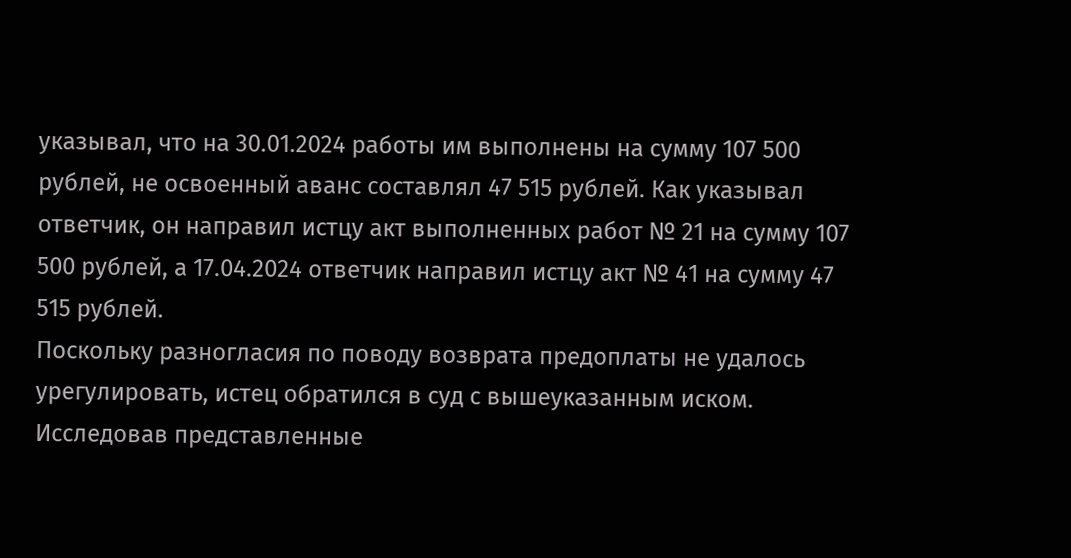указывал, что на 30.01.2024 работы им выполнены на сумму 107 500 рублей, не освоенный аванс составлял 47 515 рублей. Как указывал ответчик, он направил истцу акт выполненных работ № 21 на сумму 107 500 рублей, а 17.04.2024 ответчик направил истцу акт № 41 на сумму 47 515 рублей.
Поскольку разногласия по поводу возврата предоплаты не удалось урегулировать, истец обратился в суд с вышеуказанным иском.
Исследовав представленные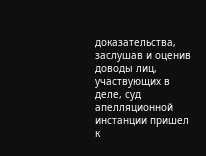доказательства, заслушав и оценив доводы лиц, участвующих в деле, суд апелляционной инстанции пришел к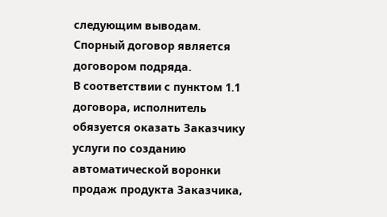следующим выводам.
Спорный договор является договором подряда.
В соответствии с пунктом 1.1 договора, исполнитель обязуется оказать Заказчику услуги по созданию автоматической воронки продаж продукта Заказчика,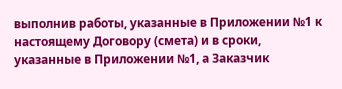выполнив работы, указанные в Приложении №1 к настоящему Договору (смета) и в сроки, указанные в Приложении №1, а Заказчик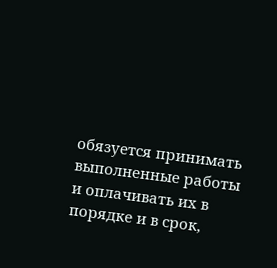обязуется принимать выполненные работы и оплачивать их в порядке и в срок,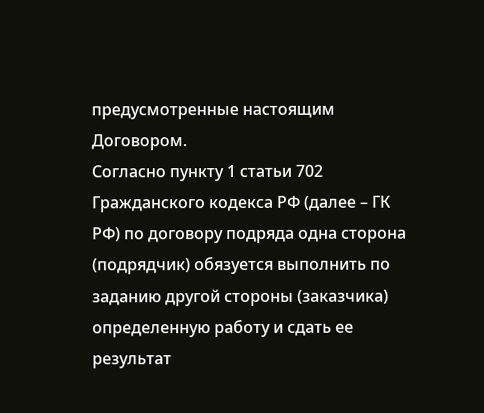предусмотренные настоящим Договором.
Согласно пункту 1 статьи 702 Гражданского кодекса РФ (далее – ГК РФ) по договору подряда одна сторона (подрядчик) обязуется выполнить по заданию другой стороны (заказчика) определенную работу и сдать ее результат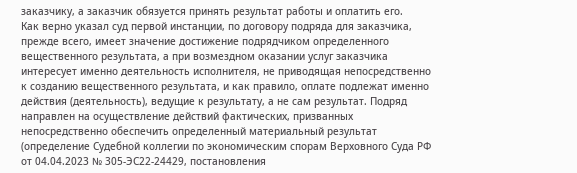заказчику, а заказчик обязуется принять результат работы и оплатить его.
Как верно указал суд первой инстанции, по договору подряда для заказчика, прежде всего, имеет значение достижение подрядчиком определенного вещественного результата, а при возмездном оказании услуг заказчика интересует именно деятельность исполнителя, не приводящая непосредственно к созданию вещественного результата, и как правило, оплате подлежат именно действия (деятельность), ведущие к результату, а не сам результат. Подряд направлен на осуществление действий фактических, призванных непосредственно обеспечить определенный материальный результат (определение Судебной коллегии по экономическим спорам Верховного Суда РФ от 04.04.2023 № 305-ЭС22-24429, постановления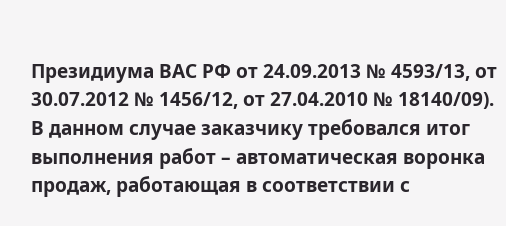Президиума ВАС РФ от 24.09.2013 № 4593/13, от 30.07.2012 № 1456/12, от 27.04.2010 № 18140/09).
В данном случае заказчику требовался итог выполнения работ – автоматическая воронка продаж, работающая в соответствии с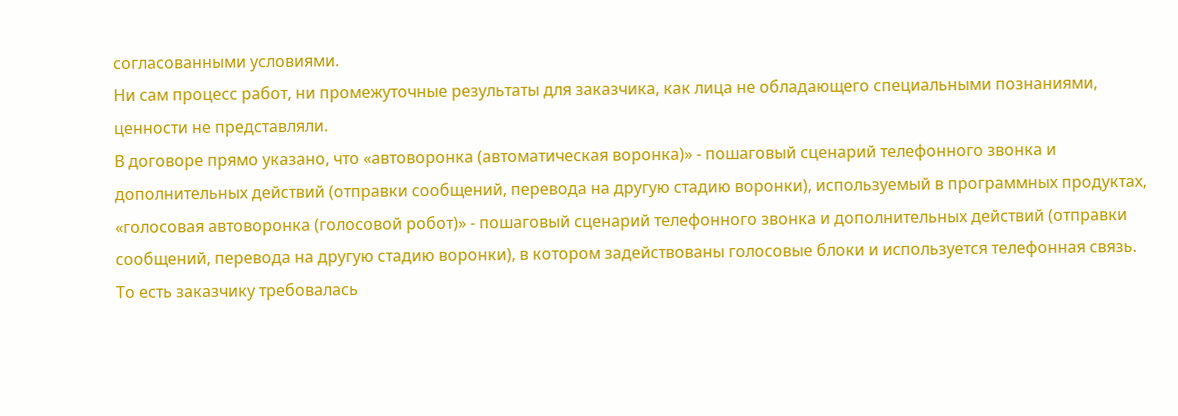согласованными условиями.
Ни сам процесс работ, ни промежуточные результаты для заказчика, как лица не обладающего специальными познаниями, ценности не представляли.
В договоре прямо указано, что «автоворонка (автоматическая воронка)» - пошаговый сценарий телефонного звонка и дополнительных действий (отправки сообщений, перевода на другую стадию воронки), используемый в программных продуктах, «голосовая автоворонка (голосовой робот)» - пошаговый сценарий телефонного звонка и дополнительных действий (отправки сообщений, перевода на другую стадию воронки), в котором задействованы голосовые блоки и используется телефонная связь.
То есть заказчику требовалась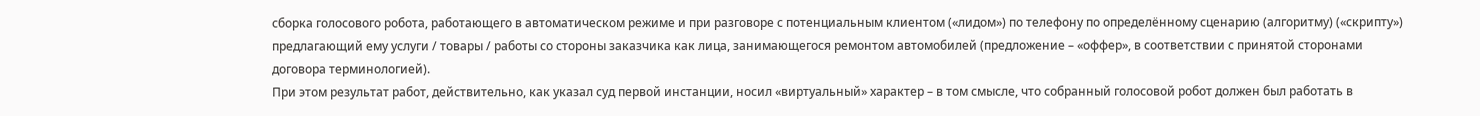сборка голосового робота, работающего в автоматическом режиме и при разговоре с потенциальным клиентом («лидом») по телефону по определённому сценарию (алгоритму) («скрипту») предлагающий ему услуги / товары / работы со стороны заказчика как лица, занимающегося ремонтом автомобилей (предложение – «оффер», в соответствии с принятой сторонами договора терминологией).
При этом результат работ, действительно, как указал суд первой инстанции, носил «виртуальный» характер – в том смысле, что собранный голосовой робот должен был работать в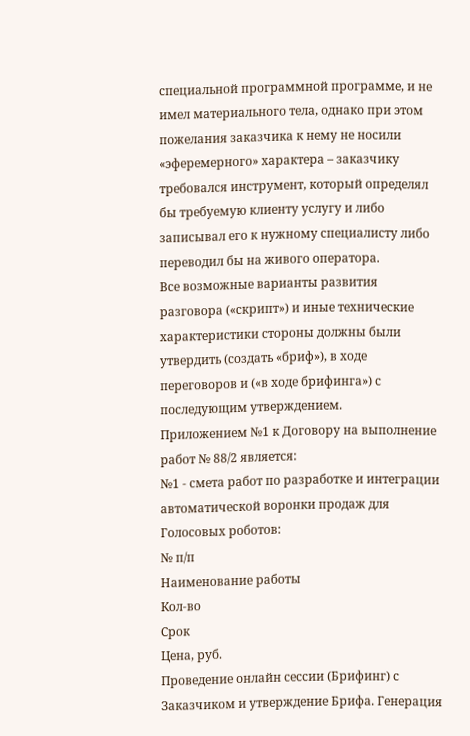специальной программной программе, и не имел материального тела, однако при этом пожелания заказчика к нему не носили «эферемерного» характера – заказчику требовался инструмент, который определял бы требуемую клиенту услугу и либо записывал его к нужному специалисту либо переводил бы на живого оператора.
Все возможные варианты развития разговора («скрипт») и иные технические характеристики стороны должны были утвердить (создать «бриф»), в ходе переговоров и («в ходе брифинга») с последующим утверждением.
Приложением №1 к Договору на выполнение работ № 88/2 является:
№1 - смета работ по разработке и интеграции автоматической воронки продаж для Голосовых роботов:
№ п/п
Наименование работы
Кол-во
Срок
Цена, руб.
Проведение онлайн сессии (Брифинг) с
Заказчиком и утверждение Брифа. Генерация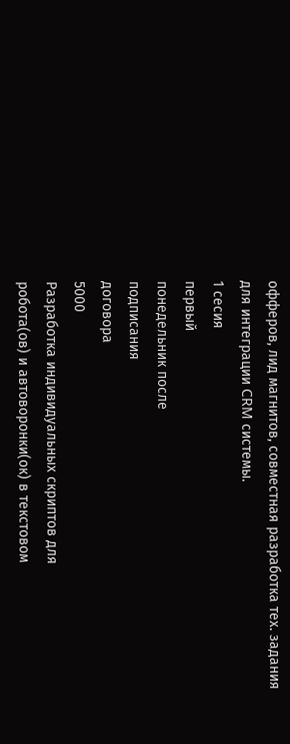офферов, лид магнитов, совместная разработка тех. задания для интеграции CRM системы.
1 сесия
первый
понедельник после
подписания
договора
5000
Разработка индивидуальных скриптов для
робота(ов) и автоворонки(ок) в текстовом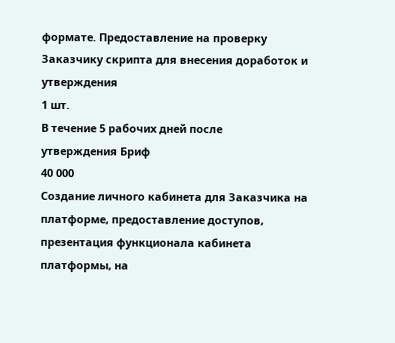формате. Предоставление на проверку Заказчику скрипта для внесения доработок и утверждения
1 шт.
В течение 5 рабочих дней после
утверждения Бриф
40 000
Создание личного кабинета для Заказчика на платформе, предоставление доступов, презентация функционала кабинета платформы, на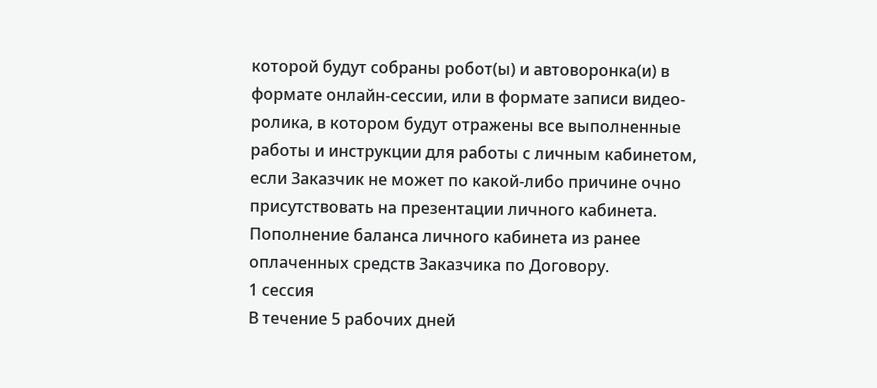которой будут собраны робот(ы) и автоворонка(и) в формате онлайн-сессии, или в формате записи видео-ролика, в котором будут отражены все выполненные работы и инструкции для работы с личным кабинетом, если Заказчик не может по какой-либо причине очно присутствовать на презентации личного кабинета. Пополнение баланса личного кабинета из ранее оплаченных средств Заказчика по Договору.
1 сессия
В течение 5 рабочих дней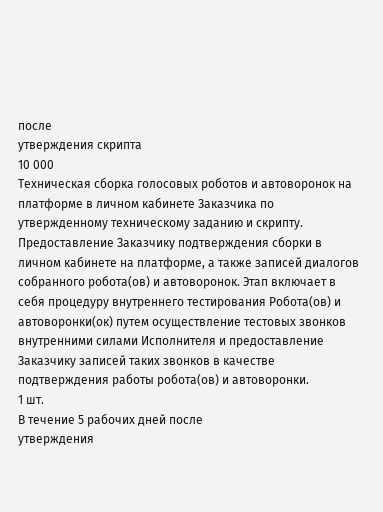после
утверждения скрипта
10 000
Техническая сборка голосовых роботов и автоворонок на платформе в личном кабинете Заказчика по утвержденному техническому заданию и скрипту. Предоставление Заказчику подтверждения сборки в личном кабинете на платформе, а также записей диалогов собранного робота(ов) и автоворонок. Этап включает в себя процедуру внутреннего тестирования Робота(ов) и автоворонки(ок) путем осуществление тестовых звонков внутренними силами Исполнителя и предоставление Заказчику записей таких звонков в качестве подтверждения работы робота(ов) и автоворонки.
1 шт.
В течение 5 рабочих дней после
утверждения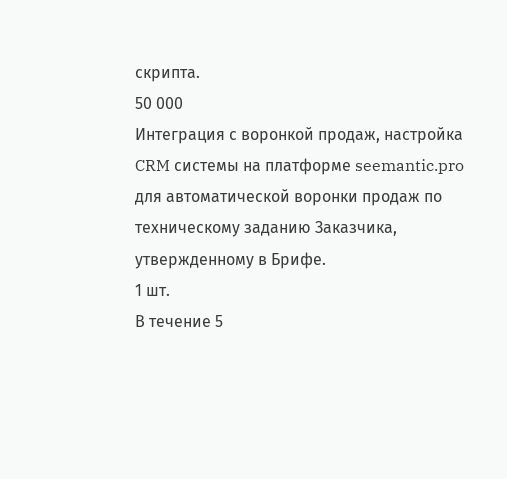скрипта.
50 000
Интеграция с воронкой продаж, настройка CRM системы на платформе seemantic.pro для автоматической воронки продаж по
техническому заданию Заказчика, утвержденному в Брифе.
1 шт.
В течение 5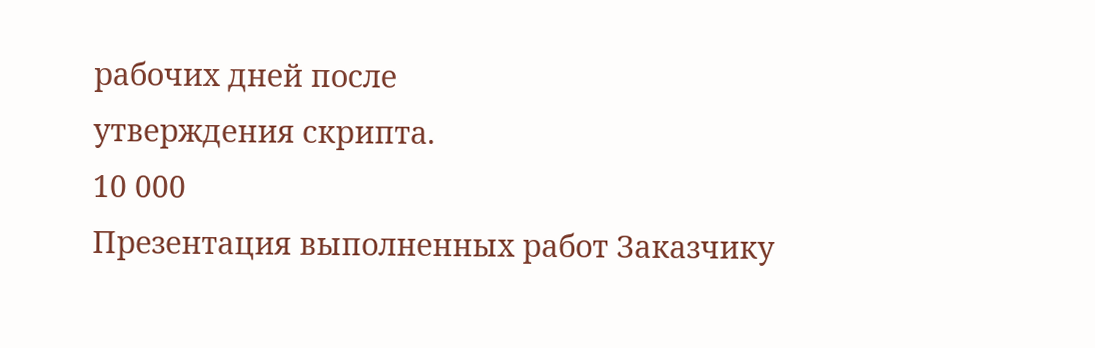рабочих дней после
утверждения скрипта.
10 000
Презентация выполненных работ Заказчику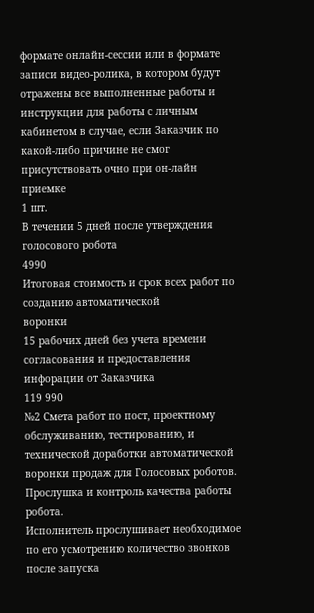формате онлайн-сессии или в формате записи видео-ролика, в котором будут отражены все выполненные работы и инструкции для работы с личным кабинетом в случае, если Заказчик по какой-либо причине не смог присутствовать очно при он-лайн приемке
1 шт.
В течении 5 дней после утверждения голосового робота
4990
Итоговая стоимость и срок всех работ по созданию автоматической
воронки
15 рабочих дней без учета времени согласования и предоставления инфорации от Заказчика
119 990
№2 Смета работ по пост, проектному обслуживанию, тестированию, и технической доработки автоматической воронки продаж для Голосовых роботов.
Прослушка и контроль качества работы робота.
Исполнитель прослушивает необходимое по его усмотрению количество звонков после запуска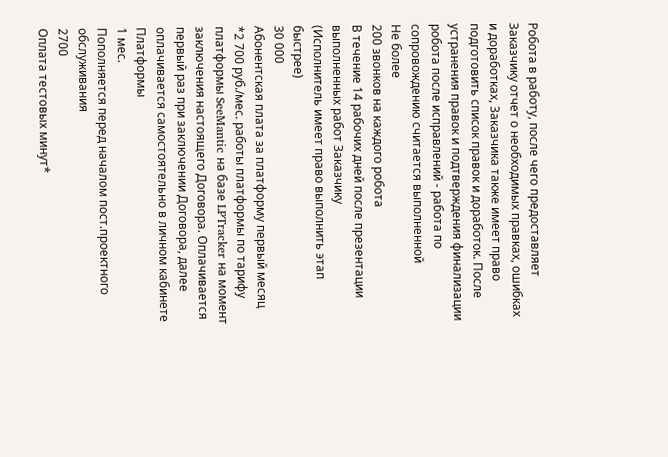Робота в работу, после чего предоставляет Заказчику отчет о необходимых правках, ошибках и доработках, Заказчика также имеет право подготовить список правок и доработок. После устранения правок и подтверждения финализации робота после исправлений - работа по сопровождению считается выполненной
Не более
200 звонков на каждого робота
В течение 14 рабочих дней после презентации выполненных работ Заказчику
(Исполнитель имеет право выполнить этап быстрее)
30 000
Абонентская плата за платформу первый месяц
*2 700 руб./мес. работы платформы по тарифу платформы SeeMantic на базе LPTracker на момент заключения настоящего Договора. Оплачивается первый раз при заключении Договора, далее оплачивается самостоятельно в личном кабинете Платформы
1 мес.
Пополняется перед началом пост.проектного обслуживания
2700
Оплата тестовых минут*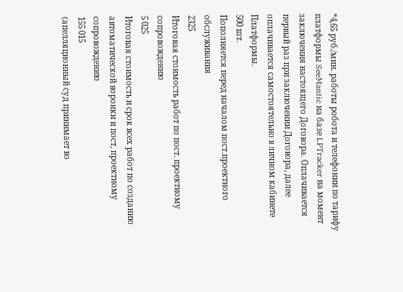*4,65 руб./мин. работы робота и телефонии по тарифу платформы SeeMantic на базе LPTracker на момент заключения настоящего Договора. Оплачивается первый раз при заключении Договора, далее оплачивается самостоятельно в личном кабинете Платформы.
500 шт.
Пополняется перед началом пост.проектного обслуживания
2325
Итоговая стоимость работ по пост. проектному сопровождению
5 025
Итоговая стоимость и срок всех работ по созданию автоматической воронки и пост, проектному сопровождению
155 015
(апелляционный суд принимает во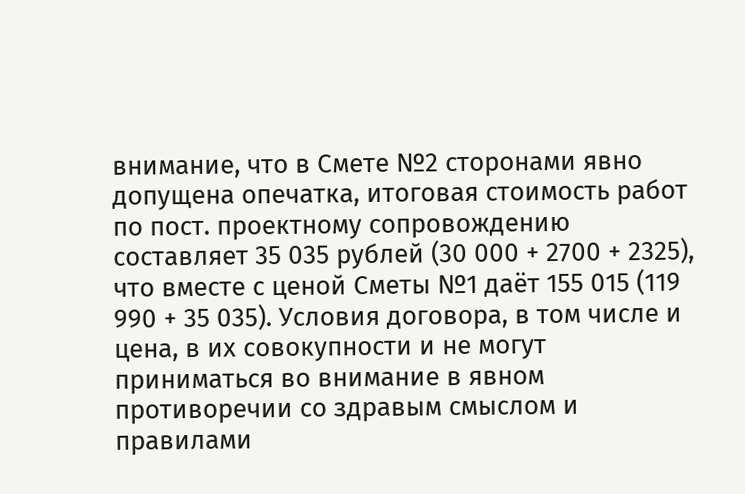внимание, что в Смете №2 сторонами явно допущена опечатка, итоговая стоимость работ по пост. проектному сопровождению составляет 35 035 рублей (30 000 + 2700 + 2325), что вместе с ценой Сметы №1 даёт 155 015 (119 990 + 35 035). Условия договора, в том числе и цена, в их совокупности и не могут приниматься во внимание в явном противоречии со здравым смыслом и правилами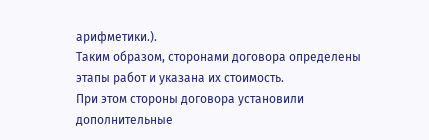арифметики.).
Таким образом, сторонами договора определены этапы работ и указана их стоимость.
При этом стороны договора установили дополнительные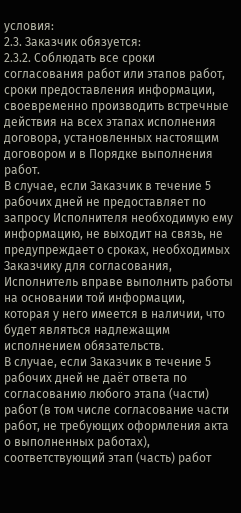условия:
2.3. Заказчик обязуется:
2.3.2. Соблюдать все сроки согласования работ или этапов работ, сроки предоставления информации, своевременно производить встречные действия на всех этапах исполнения договора, установленных настоящим договором и в Порядке выполнения работ.
В случае, если Заказчик в течение 5 рабочих дней не предоставляет по запросу Исполнителя необходимую ему информацию, не выходит на связь, не предупреждает о сроках, необходимых Заказчику для согласования, Исполнитель вправе выполнить работы на основании той информации, которая у него имеется в наличии, что будет являться надлежащим исполнением обязательств.
В случае, если Заказчик в течение 5 рабочих дней не даёт ответа по согласованию любого этапа (части) работ (в том числе согласование части работ, не требующих оформления акта о выполненных работах), соответствующий этап (часть) работ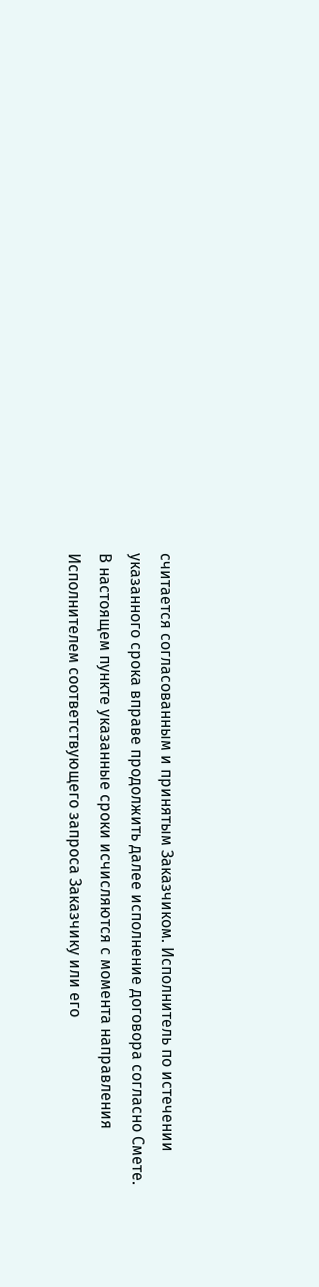считается согласованным и принятым Заказчиком. Исполнитель по истечении указанного срока вправе продолжить далее исполнение договора согласно Смете.
В настоящем пункте указанные сроки исчисляются с момента направления Исполнителем соответствующего запроса Заказчику или его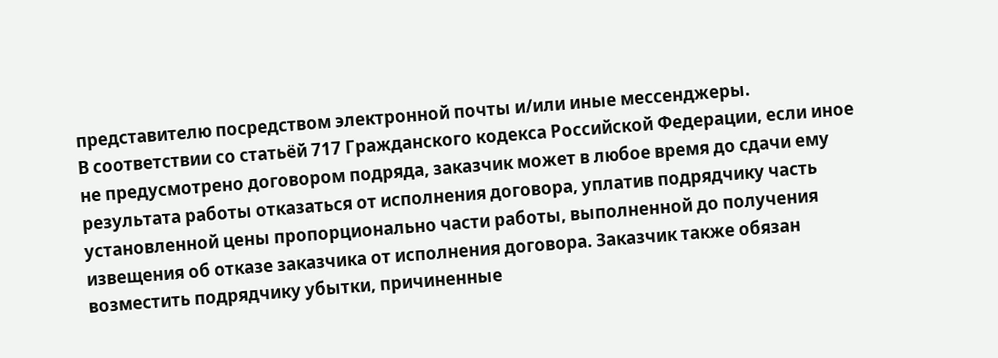представителю посредством электронной почты и/или иные мессенджеры.
В соответствии со статьёй 717 Гражданского кодекса Российской Федерации, если иное не предусмотрено договором подряда, заказчик может в любое время до сдачи ему результата работы отказаться от исполнения договора, уплатив подрядчику часть установленной цены пропорционально части работы, выполненной до получения извещения об отказе заказчика от исполнения договора. Заказчик также обязан возместить подрядчику убытки, причиненные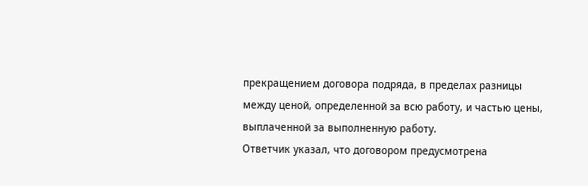прекращением договора подряда, в пределах разницы между ценой, определенной за всю работу, и частью цены, выплаченной за выполненную работу.
Ответчик указал, что договором предусмотрена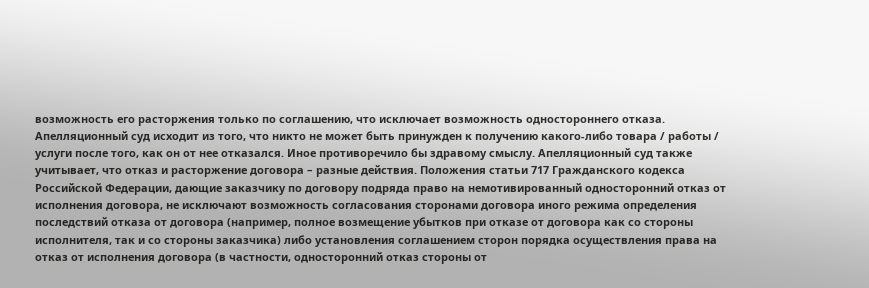возможность его расторжения только по соглашению, что исключает возможность одностороннего отказа.
Апелляционный суд исходит из того, что никто не может быть принужден к получению какого-либо товара / работы / услуги после того, как он от нее отказался. Иное противоречило бы здравому смыслу. Апелляционный суд также учитывает, что отказ и расторжение договора – разные действия. Положения статьи 717 Гражданского кодекса Российской Федерации, дающие заказчику по договору подряда право на немотивированный односторонний отказ от исполнения договора, не исключают возможность согласования сторонами договора иного режима определения последствий отказа от договора (например, полное возмещение убытков при отказе от договора как со стороны исполнителя, так и со стороны заказчика) либо установления соглашением сторон порядка осуществления права на отказ от исполнения договора (в частности, односторонний отказ стороны от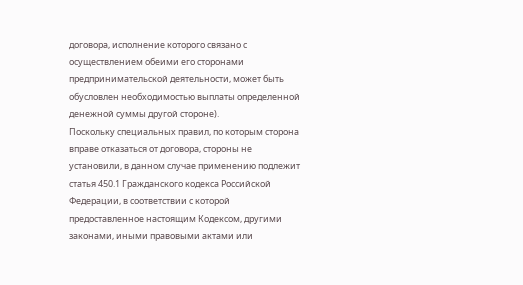договора, исполнение которого связано с осуществлением обеими его сторонами предпринимательской деятельности, может быть обусловлен необходимостью выплаты определенной денежной суммы другой стороне).
Поскольку специальных правил, по которым сторона вправе отказаться от договора, стороны не установили, в данном случае применению подлежит статья 450.1 Гражданского кодекса Российской Федерации, в соответствии с которой предоставленное настоящим Кодексом, другими законами, иными правовыми актами или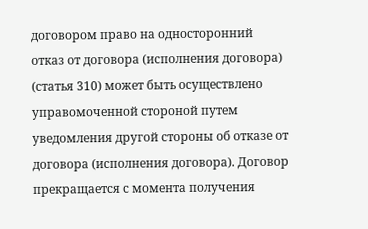договором право на односторонний отказ от договора (исполнения договора) (статья 310) может быть осуществлено управомоченной стороной путем уведомления другой стороны об отказе от договора (исполнения договора). Договор прекращается с момента получения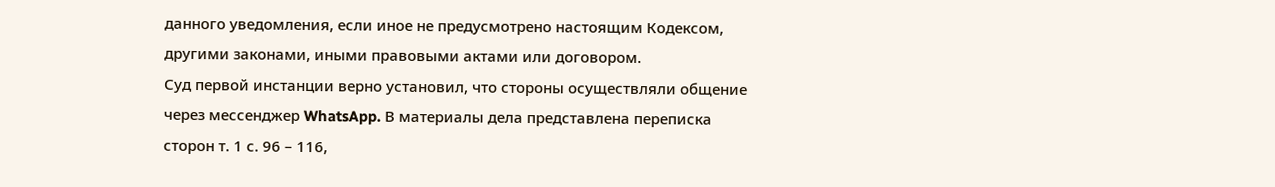данного уведомления, если иное не предусмотрено настоящим Кодексом, другими законами, иными правовыми актами или договором.
Суд первой инстанции верно установил, что стороны осуществляли общение через мессенджер WhatsApp. В материалы дела представлена переписка сторон т. 1 с. 96 – 116,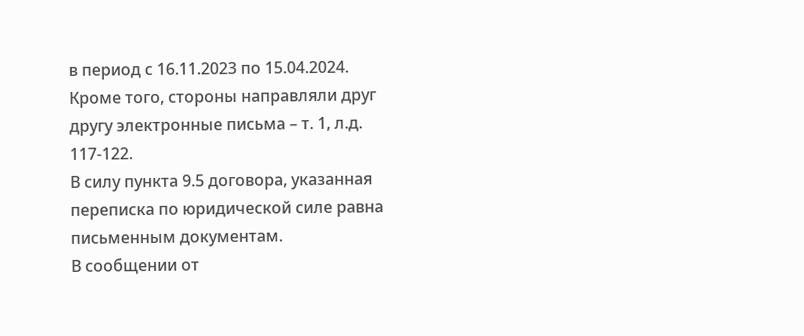в период с 16.11.2023 по 15.04.2024. Кроме того, стороны направляли друг другу электронные письма – т. 1, л.д. 117-122.
В силу пункта 9.5 договора, указанная переписка по юридической силе равна письменным документам.
В сообщении от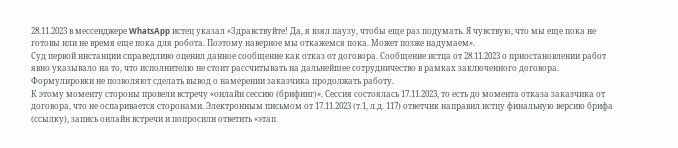28.11.2023 в мессенджере WhatsApp истец указал «Здравствуйте! Да, я взял паузу, чтобы еще раз подумать. Я чувствую, что мы еще пока не готовы или не время еще пока для робота. Поэтому наверное мы откажемся пока. Может позже надумаем».
Суд первой инстанции справедливо оценил данное сообщение как отказ от договора. Сообщение истца от 28.11.2023 о приостановлении работ явно указывало на то, что исполнителю не стоит рассчитывать на дальнейшее сотрудничество в рамках заключенного договора. Формулировки не позволяют сделать вывод о намерении заказчика продолжать работу.
К этому моменту стороны провели встречу «онлайн сессию (брифинг)». Сессия состоялась 17.11.2023, то есть до момента отказа заказчика от договора, что не оспаривается сторонами. Электронным письмом от 17.11.2023 (т.1, л.д. 117) ответчик направил истцу финальную версию брифа (ссылку), запись онлайн встречи и попросили ответить «этап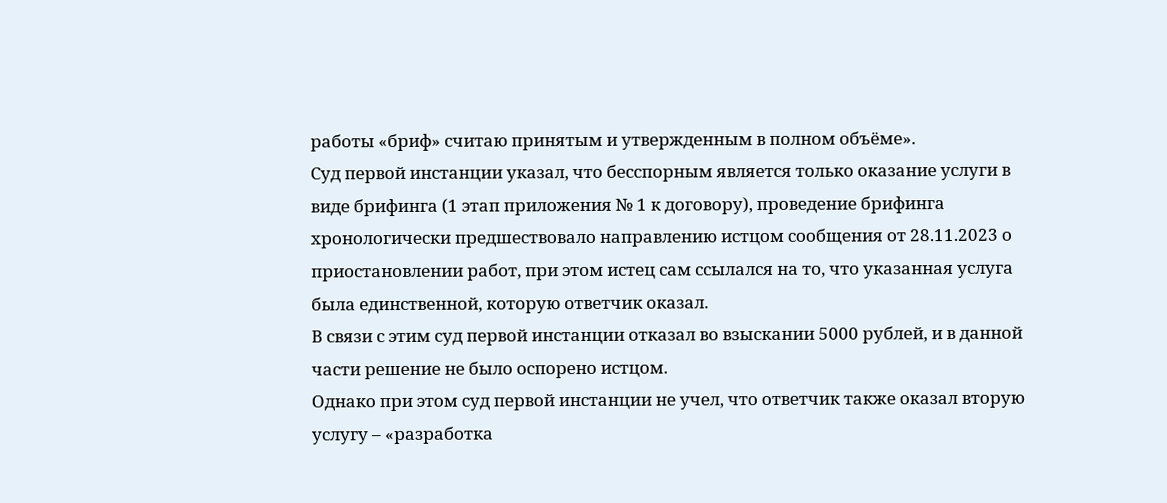работы «бриф» считаю принятым и утвержденным в полном объёме».
Суд первой инстанции указал, что бесспорным является только оказание услуги в виде брифинга (1 этап приложения № 1 к договору), проведение брифинга хронологически предшествовало направлению истцом сообщения от 28.11.2023 о приостановлении работ, при этом истец сам ссылался на то, что указанная услуга была единственной, которую ответчик оказал.
В связи с этим суд первой инстанции отказал во взыскании 5000 рублей, и в данной части решение не было оспорено истцом.
Однако при этом суд первой инстанции не учел, что ответчик также оказал вторую услугу – «разработка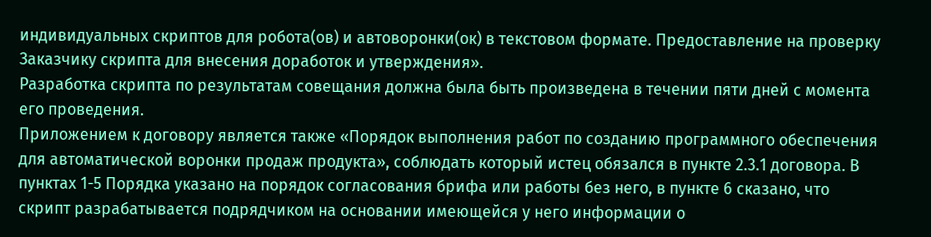индивидуальных скриптов для робота(ов) и автоворонки(ок) в текстовом формате. Предоставление на проверку Заказчику скрипта для внесения доработок и утверждения».
Разработка скрипта по результатам совещания должна была быть произведена в течении пяти дней с момента его проведения.
Приложением к договору является также «Порядок выполнения работ по созданию программного обеспечения для автоматической воронки продаж продукта», соблюдать который истец обязался в пункте 2.3.1 договора. В пунктах 1-5 Порядка указано на порядок согласования брифа или работы без него, в пункте 6 сказано, что скрипт разрабатывается подрядчиком на основании имеющейся у него информации о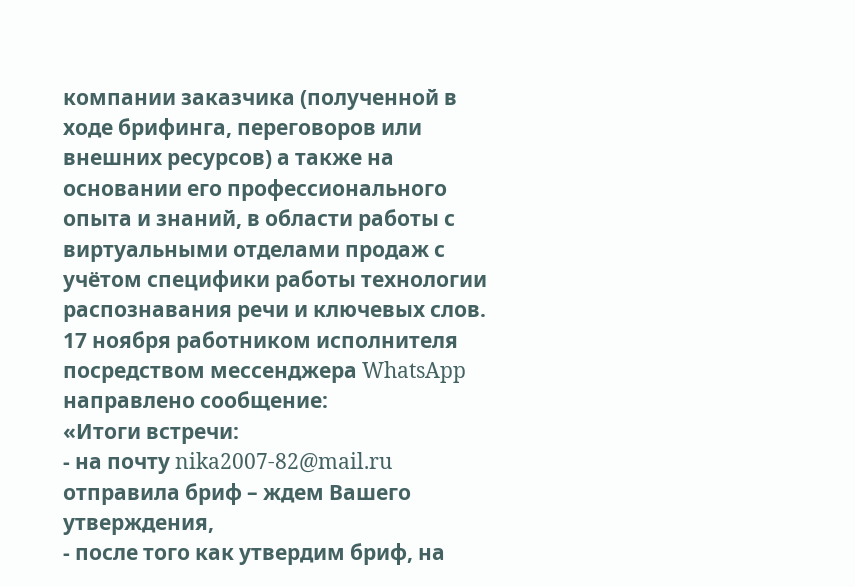компании заказчика (полученной в ходе брифинга, переговоров или внешних ресурсов) а также на основании его профессионального опыта и знаний, в области работы с виртуальными отделами продаж с учётом специфики работы технологии распознавания речи и ключевых слов.
17 ноября работником исполнителя посредством мессенджера WhatsApp направлено сообщение:
«Итоги встречи:
- на почту nika2007-82@mail.ru отправила бриф – ждем Вашего утверждения,
- после того как утвердим бриф, на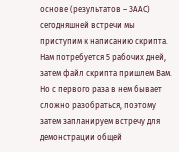основе (результатов – 3ААС) сегодняшней встречи мы приступим к написанию скрипта. Нам потребуется 5 рабочих дней, затем файл скрипта пришлем Вам. Но с первого раза в нем бывает сложно разобраться, поэтому затем запланируем встречу для демонстрации общей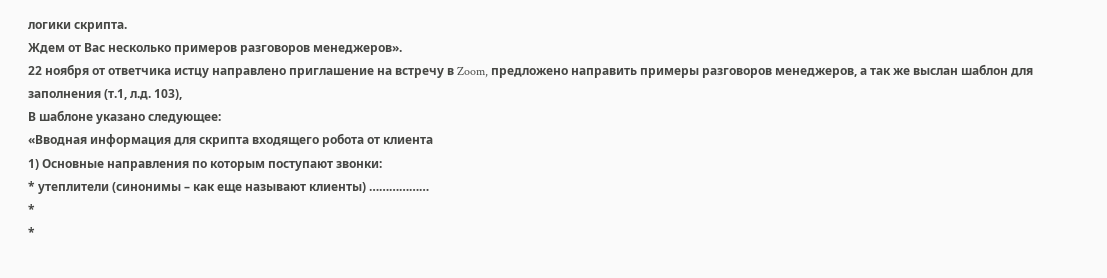логики скрипта.
Ждем от Вас несколько примеров разговоров менеджеров».
22 ноября от ответчика истцу направлено приглашение на встречу в Zoom, предложено направить примеры разговоров менеджеров, а так же выслан шаблон для заполнения (т.1, л.д. 103),
В шаблоне указано следующее:
«Вводная информация для скрипта входящего робота от клиента
1) Основные направления по которым поступают звонки:
* утеплители (синонимы – как еще называют клиенты) ………………
*
*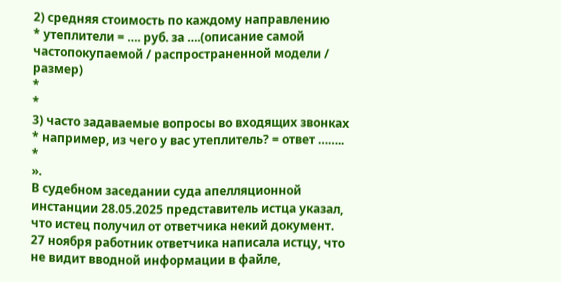2) средняя стоимость по каждому направлению
* утеплители = …. руб. за ….(описание самой частопокупаемой / распространенной модели / размер)
*
*
3) часто задаваемые вопросы во входящих звонках
* например, из чего у вас утеплитель? = ответ ……..
*
».
В судебном заседании суда апелляционной инстанции 28.05.2025 представитель истца указал, что истец получил от ответчика некий документ.
27 ноября работник ответчика написала истцу, что не видит вводной информации в файле,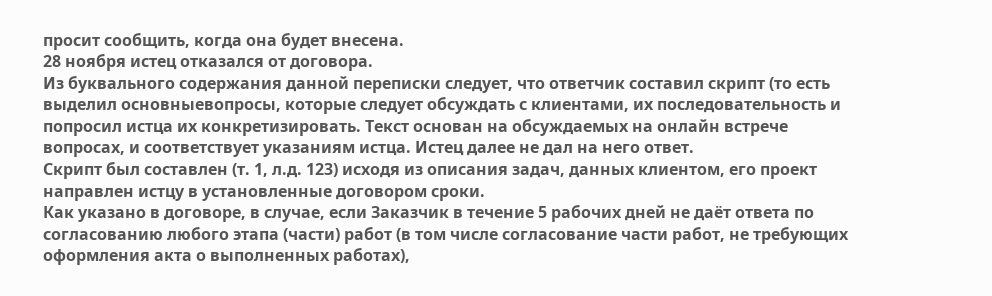просит сообщить, когда она будет внесена.
28 ноября истец отказался от договора.
Из буквального содержания данной переписки следует, что ответчик составил скрипт (то есть выделил основныевопросы, которые следует обсуждать с клиентами, их последовательность и попросил истца их конкретизировать. Текст основан на обсуждаемых на онлайн встрече вопросах, и соответствует указаниям истца. Истец далее не дал на него ответ.
Скрипт был составлен (т. 1, л.д. 123) исходя из описания задач, данных клиентом, его проект направлен истцу в установленные договором сроки.
Как указано в договоре, в случае, если Заказчик в течение 5 рабочих дней не даёт ответа по согласованию любого этапа (части) работ (в том числе согласование части работ, не требующих оформления акта о выполненных работах),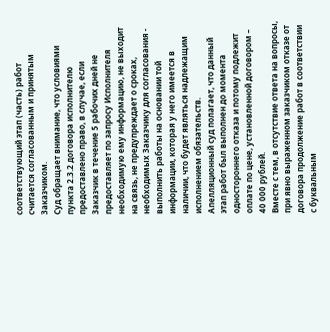соответствующий этап (часть) работ считается согласованным и принятым Заказчиком.
Суд обращает внимание, что условиями пункта 2.3.2 договора исполнителю предоставлено право, в случае, если Заказчик в течение 5 рабочих дней не предоставляет по запросу Исполнителя необходимую ему информацию, не выходит на связь, не предупреждает о сроках, необходимых Заказчику для согласования - выполнить работы на основании той информации, которая у него имеется в наличии, что будет являться надлежащим исполнением обязательств.
Апелляционный суд полагает, что данный этап работ был выполнен до момента одностороннего отказа и потому подлежит оплате по цене, установленной договором – 40 000 рублей.
Вместе с тем, в отсутствие ответа на вопросы, при явно выраженном заказчиком отказе от договора продолжение работ в соответствии с буквальным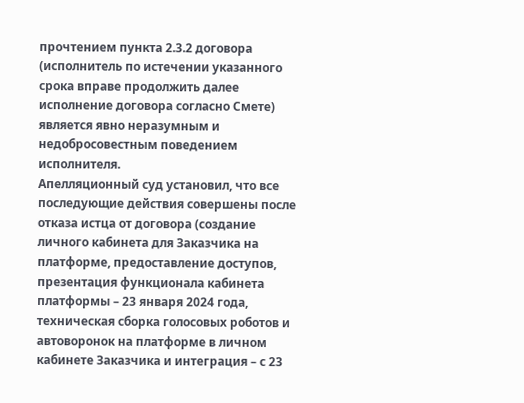прочтением пункта 2.3.2 договора (исполнитель по истечении указанного срока вправе продолжить далее исполнение договора согласно Смете) является явно неразумным и недобросовестным поведением исполнителя.
Апелляционный суд установил, что все последующие действия совершены после отказа истца от договора (создание личного кабинета для Заказчика на платформе, предоставление доступов, презентация функционала кабинета платформы – 23 января 2024 года, техническая сборка голосовых роботов и автоворонок на платформе в личном кабинете Заказчика и интеграция – с 23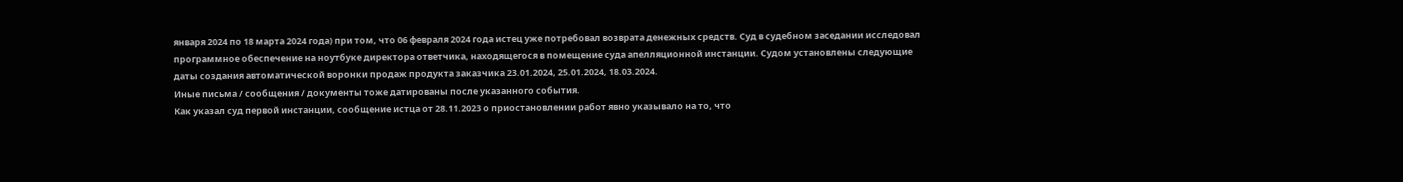января 2024 по 18 марта 2024 года) при том, что 06 февраля 2024 года истец уже потребовал возврата денежных средств. Суд в судебном заседании исследовал программное обеспечение на ноутбуке директора ответчика, находящегося в помещение суда апелляционной инстанции. Судом установлены следующие даты создания автоматической воронки продаж продукта заказчика 23.01.2024, 25.01.2024, 18.03.2024.
Иные письма / сообщения / документы тоже датированы после указанного события.
Как указал суд первой инстанции, сообщение истца от 28.11.2023 о приостановлении работ явно указывало на то, что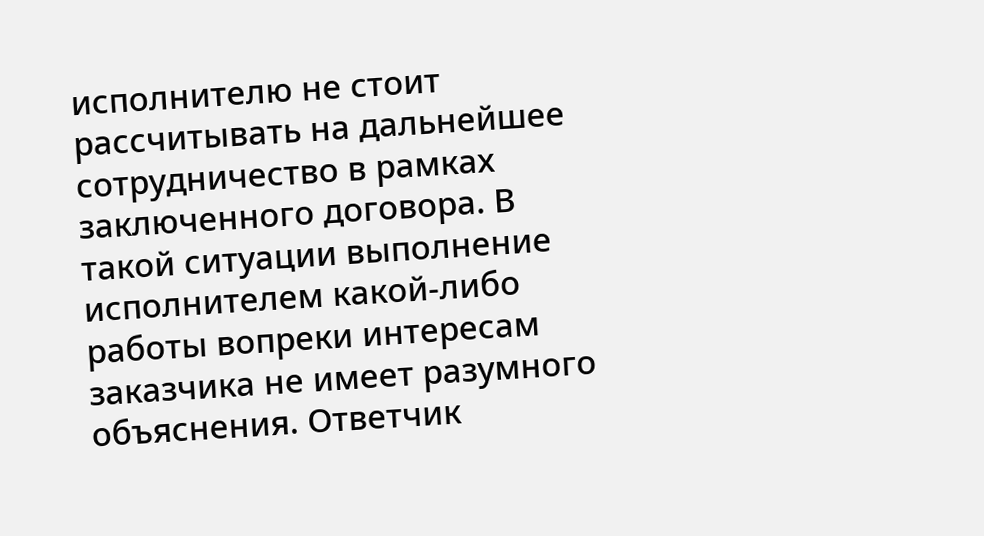исполнителю не стоит рассчитывать на дальнейшее сотрудничество в рамках заключенного договора. В такой ситуации выполнение исполнителем какой-либо работы вопреки интересам заказчика не имеет разумного объяснения. Ответчик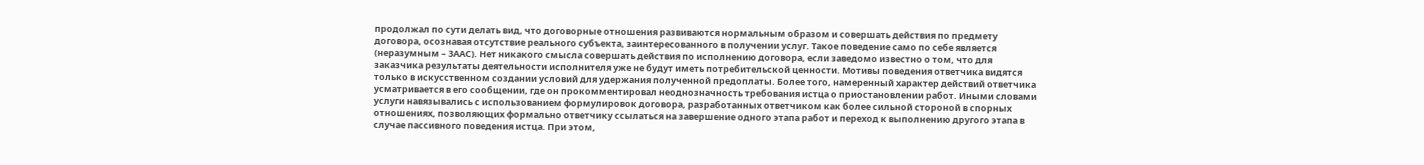продолжал по сути делать вид, что договорные отношения развиваются нормальным образом и совершать действия по предмету договора, осознавая отсутствие реального субъекта, заинтересованного в получении услуг. Такое поведение само по себе является (неразумным – 3ААС). Нет никакого смысла совершать действия по исполнению договора, если заведомо известно о том, что для заказчика результаты деятельности исполнителя уже не будут иметь потребительской ценности. Мотивы поведения ответчика видятся только в искусственном создании условий для удержания полученной предоплаты. Более того, намеренный характер действий ответчика усматривается в его сообщении, где он прокомментировал неоднозначность требования истца о приостановлении работ. Иными словами услуги навязывались с использованием формулировок договора, разработанных ответчиком как более сильной стороной в спорных отношениях, позволяющих формально ответчику ссылаться на завершение одного этапа работ и переход к выполнению другого этапа в случае пассивного поведения истца. При этом,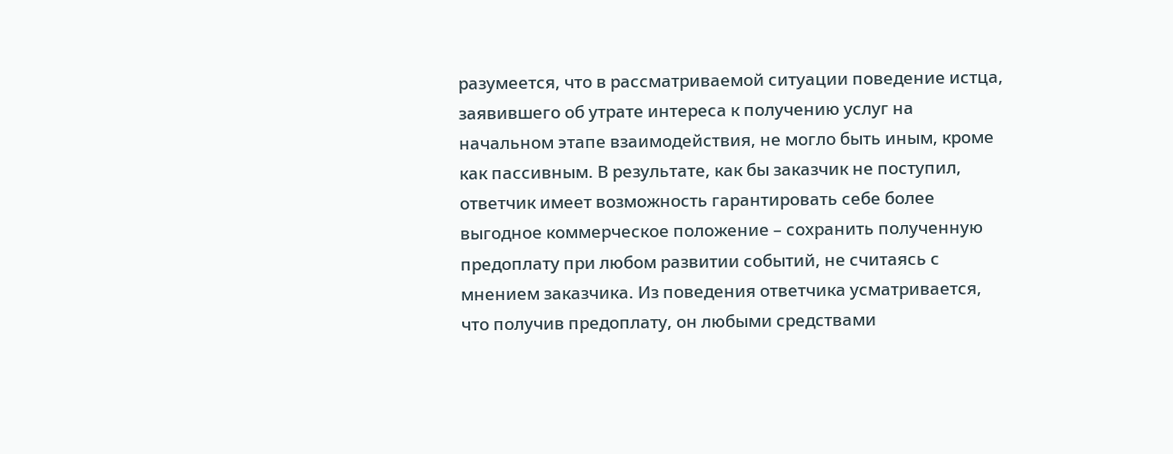разумеется, что в рассматриваемой ситуации поведение истца, заявившего об утрате интереса к получению услуг на начальном этапе взаимодействия, не могло быть иным, кроме как пассивным. В результате, как бы заказчик не поступил, ответчик имеет возможность гарантировать себе более выгодное коммерческое положение – сохранить полученную предоплату при любом развитии событий, не считаясь с мнением заказчика. Из поведения ответчика усматривается, что получив предоплату, он любыми средствами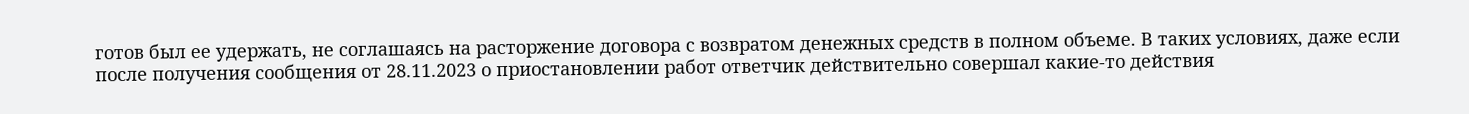готов был ее удержать, не соглашаясь на расторжение договора с возвратом денежных средств в полном объеме. В таких условиях, даже если после получения сообщения от 28.11.2023 о приостановлении работ ответчик действительно совершал какие-то действия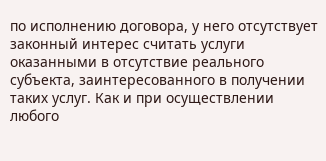по исполнению договора, у него отсутствует законный интерес считать услуги оказанными в отсутствие реального субъекта, заинтересованного в получении таких услуг. Как и при осуществлении любого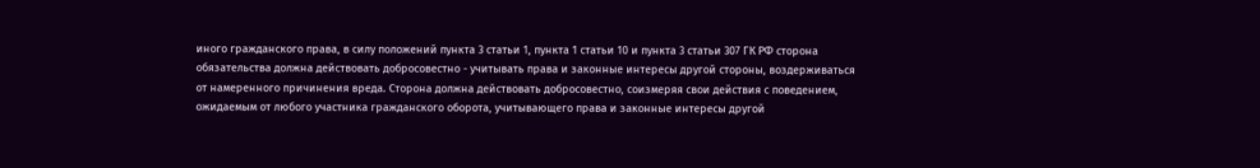иного гражданского права, в силу положений пункта 3 статьи 1, пункта 1 статьи 10 и пункта 3 статьи 307 ГК РФ сторона обязательства должна действовать добросовестно - учитывать права и законные интересы другой стороны, воздерживаться от намеренного причинения вреда. Сторона должна действовать добросовестно, соизмеряя свои действия с поведением, ожидаемым от любого участника гражданского оборота, учитывающего права и законные интересы другой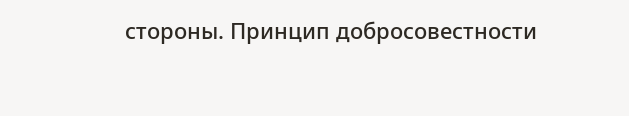стороны. Принцип добросовестности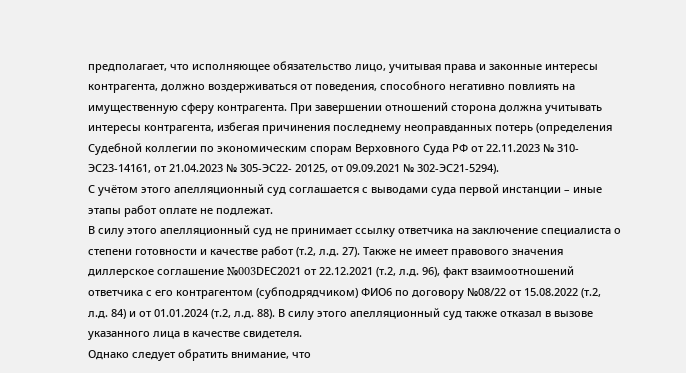предполагает, что исполняющее обязательство лицо, учитывая права и законные интересы контрагента, должно воздерживаться от поведения, способного негативно повлиять на имущественную сферу контрагента. При завершении отношений сторона должна учитывать интересы контрагента, избегая причинения последнему неоправданных потерь (определения Судебной коллегии по экономическим спорам Верховного Суда РФ от 22.11.2023 № 310-ЭС23-14161, от 21.04.2023 № 305-ЭС22- 20125, от 09.09.2021 № 302-ЭС21-5294).
С учётом этого апелляционный суд соглашается с выводами суда первой инстанции – иные этапы работ оплате не подлежат.
В силу этого апелляционный суд не принимает ссылку ответчика на заключение специалиста о степени готовности и качестве работ (т.2, л.д. 27). Также не имеет правового значения диллерское соглашение №003DEС2021 от 22.12.2021 (т.2, л.д. 96), факт взаимоотношений ответчика с его контрагентом (субподрядчиком) ФИО6 по договору №08/22 от 15.08.2022 (т.2, л.д. 84) и от 01.01.2024 (т.2, л.д. 88). В силу этого апелляционный суд также отказал в вызове указанного лица в качестве свидетеля.
Однако следует обратить внимание, что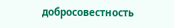добросовестность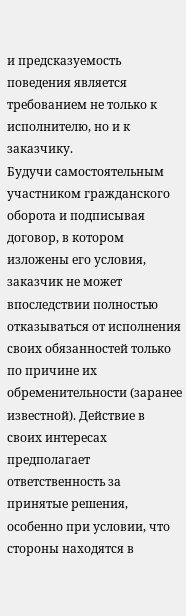и предсказуемость поведения является требованием не только к исполнителю, но и к заказчику.
Будучи самостоятельным участником гражданского оборота и подписывая договор, в котором изложены его условия, заказчик не может впоследствии полностью отказываться от исполнения своих обязанностей только по причине их обременительности (заранее известной). Действие в своих интересах предполагает ответственность за принятые решения, особенно при условии, что стороны находятся в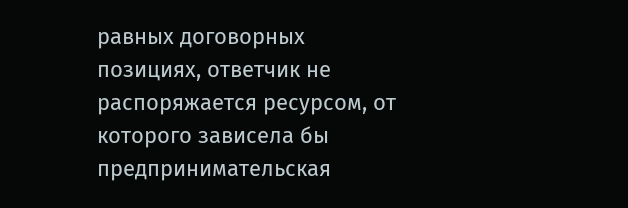равных договорных позициях, ответчик не распоряжается ресурсом, от которого зависела бы предпринимательская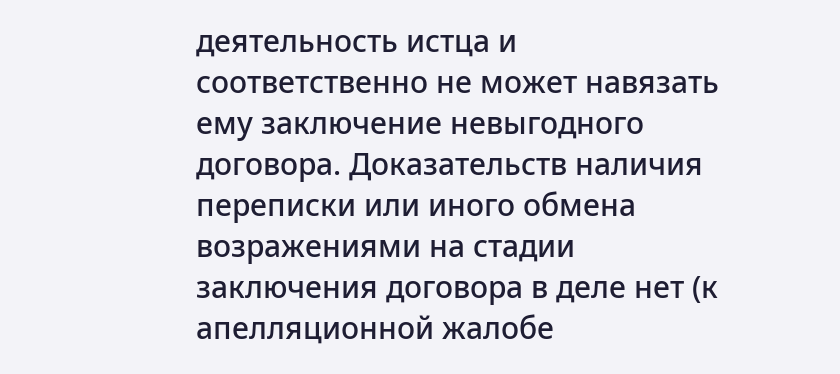деятельность истца и соответственно не может навязать ему заключение невыгодного договора. Доказательств наличия переписки или иного обмена возражениями на стадии заключения договора в деле нет (к апелляционной жалобе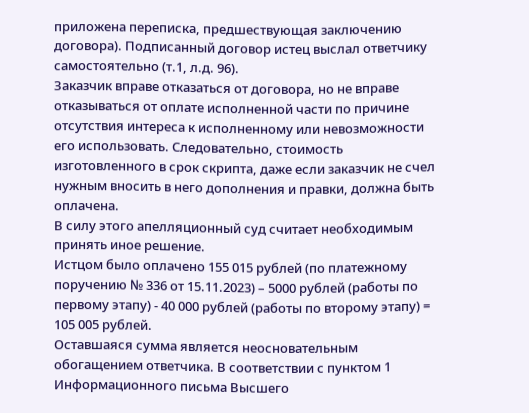приложена переписка, предшествующая заключению договора). Подписанный договор истец выслал ответчику самостоятельно (т.1, л.д. 96).
Заказчик вправе отказаться от договора, но не вправе отказываться от оплате исполненной части по причине отсутствия интереса к исполненному или невозможности его использовать. Следовательно, стоимость изготовленного в срок скрипта, даже если заказчик не счел нужным вносить в него дополнения и правки, должна быть оплачена.
В силу этого апелляционный суд считает необходимым принять иное решение.
Истцом было оплачено 155 015 рублей (по платежному поручению № 336 от 15.11.2023) – 5000 рублей (работы по первому этапу) - 40 000 рублей (работы по второму этапу) = 105 005 рублей.
Оставшаяся сумма является неосновательным обогащением ответчика. В соответствии с пунктом 1 Информационного письма Высшего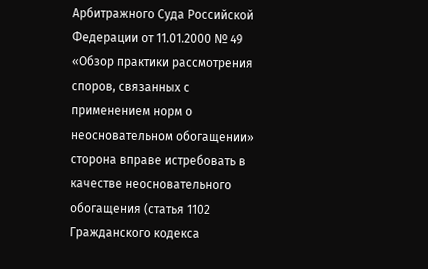Арбитражного Суда Российской Федерации от 11.01.2000 № 49 «Обзор практики рассмотрения споров, связанных с применением норм о неосновательном обогащении» сторона вправе истребовать в качестве неосновательного обогащения (статья 1102 Гражданского кодекса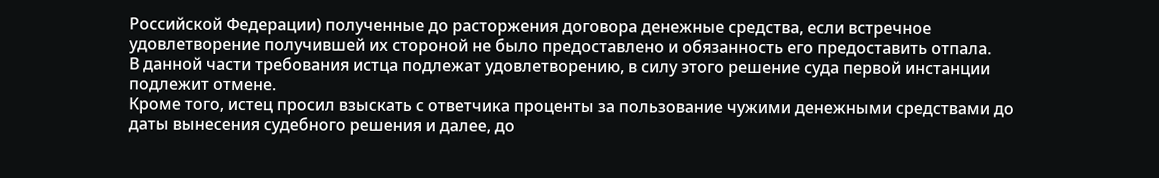Российской Федерации) полученные до расторжения договора денежные средства, если встречное удовлетворение получившей их стороной не было предоставлено и обязанность его предоставить отпала.
В данной части требования истца подлежат удовлетворению, в силу этого решение суда первой инстанции подлежит отмене.
Кроме того, истец просил взыскать с ответчика проценты за пользование чужими денежными средствами до даты вынесения судебного решения и далее, до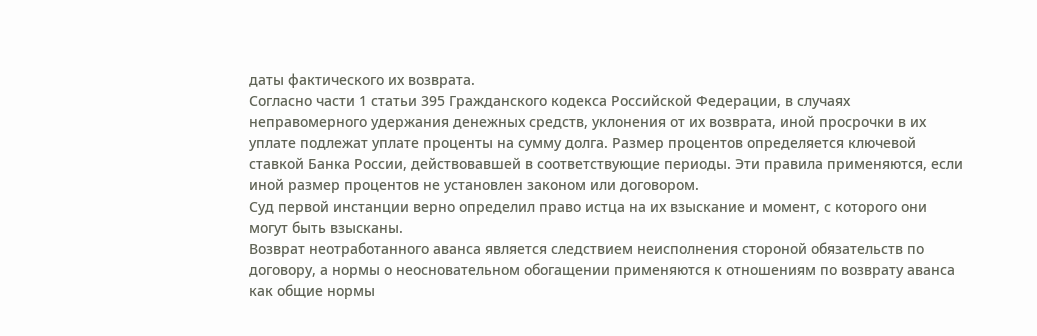даты фактического их возврата.
Согласно части 1 статьи 395 Гражданского кодекса Российской Федерации, в случаях неправомерного удержания денежных средств, уклонения от их возврата, иной просрочки в их уплате подлежат уплате проценты на сумму долга. Размер процентов определяется ключевой ставкой Банка России, действовавшей в соответствующие периоды. Эти правила применяются, если иной размер процентов не установлен законом или договором.
Суд первой инстанции верно определил право истца на их взыскание и момент, с которого они могут быть взысканы.
Возврат неотработанного аванса является следствием неисполнения стороной обязательств по договору, а нормы о неосновательном обогащении применяются к отношениям по возврату аванса как общие нормы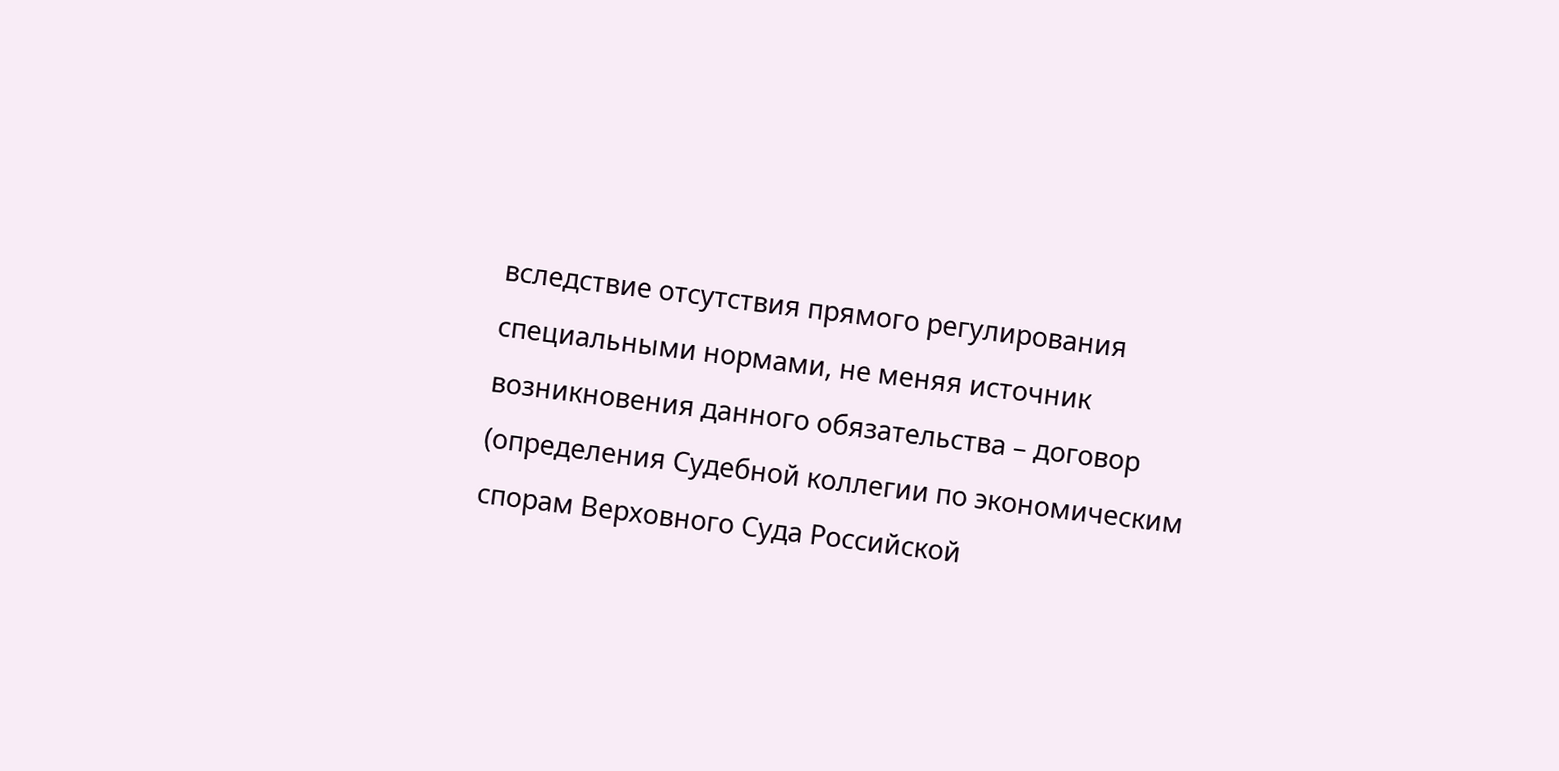вследствие отсутствия прямого регулирования специальными нормами, не меняя источник возникновения данного обязательства – договор (определения Судебной коллегии по экономическим спорам Верховного Суда Российской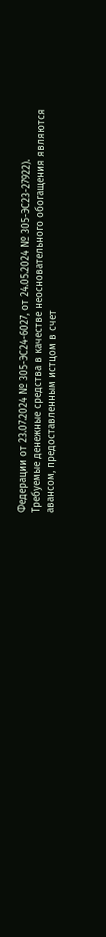Федерации от 23.07.2024 № 305-ЭС24-6027, от 24.05.2024 № 305-ЭС23-27922).
Требуемые денежные средства в качестве неосновательного обогащения являются авансом, предоставленным истцом в счет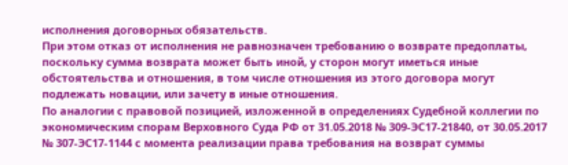исполнения договорных обязательств.
При этом отказ от исполнения не равнозначен требованию о возврате предоплаты, поскольку сумма возврата может быть иной, у сторон могут иметься иные обстоятельства и отношения, в том числе отношения из этого договора могут подлежать новации, или зачету в иные отношения.
По аналогии с правовой позицией, изложенной в определениях Судебной коллегии по экономическим спорам Верховного Суда РФ от 31.05.2018 № 309-ЭС17-21840, от 30.05.2017 № 307-ЭС17-1144 с момента реализации права требования на возврат суммы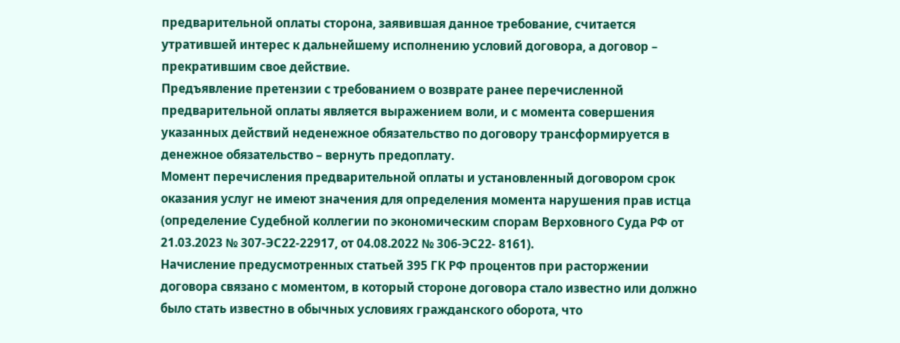предварительной оплаты сторона, заявившая данное требование, считается утратившей интерес к дальнейшему исполнению условий договора, а договор – прекратившим свое действие.
Предъявление претензии с требованием о возврате ранее перечисленной предварительной оплаты является выражением воли, и с момента совершения указанных действий неденежное обязательство по договору трансформируется в денежное обязательство – вернуть предоплату.
Момент перечисления предварительной оплаты и установленный договором срок оказания услуг не имеют значения для определения момента нарушения прав истца (определение Судебной коллегии по экономическим спорам Верховного Суда РФ от 21.03.2023 № 307-ЭС22-22917, от 04.08.2022 № 306-ЭС22- 8161).
Начисление предусмотренных статьей 395 ГК РФ процентов при расторжении договора связано с моментом, в который стороне договора стало известно или должно было стать известно в обычных условиях гражданского оборота, что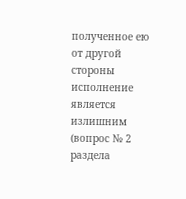полученное ею от другой стороны исполнение является излишним (вопрос № 2 раздела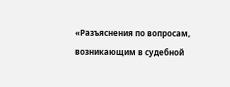«Разъяснения по вопросам, возникающим в судебной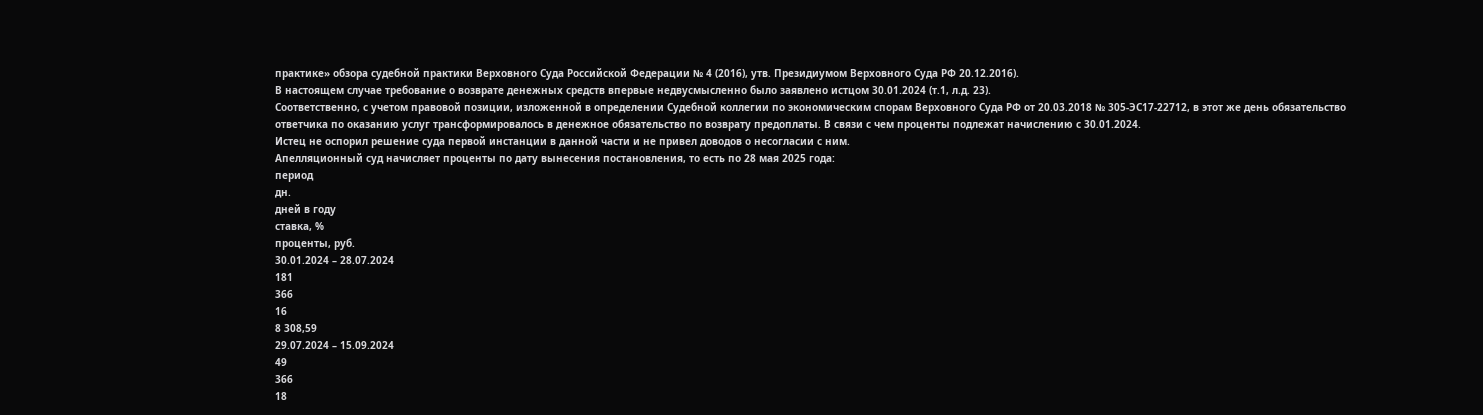практике» обзора судебной практики Верховного Суда Российской Федерации № 4 (2016), утв. Президиумом Верховного Суда РФ 20.12.2016).
В настоящем случае требование о возврате денежных средств впервые недвусмысленно было заявлено истцом 30.01.2024 (т.1, л.д. 23).
Соответственно, с учетом правовой позиции, изложенной в определении Судебной коллегии по экономическим спорам Верховного Суда РФ от 20.03.2018 № 305-ЭС17-22712, в этот же день обязательство ответчика по оказанию услуг трансформировалось в денежное обязательство по возврату предоплаты. В связи с чем проценты подлежат начислению с 30.01.2024.
Истец не оспорил решение суда первой инстанции в данной части и не привел доводов о несогласии с ним.
Апелляционный суд начисляет проценты по дату вынесения постановления, то есть по 28 мая 2025 года:
период
дн.
дней в году
ставка, %
проценты, руб.
30.01.2024 – 28.07.2024
181
366
16
8 308,59
29.07.2024 – 15.09.2024
49
366
18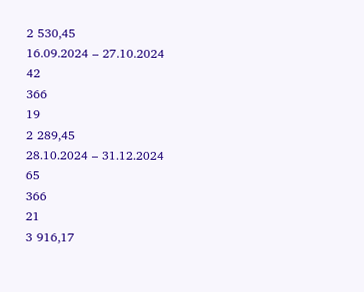2 530,45
16.09.2024 – 27.10.2024
42
366
19
2 289,45
28.10.2024 – 31.12.2024
65
366
21
3 916,17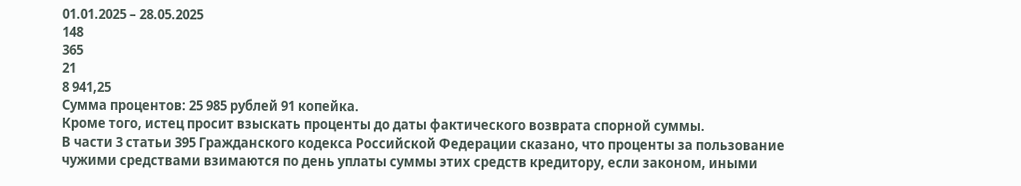01.01.2025 – 28.05.2025
148
365
21
8 941,25
Сумма процентов: 25 985 рублей 91 копейка.
Кроме того, истец просит взыскать проценты до даты фактического возврата спорной суммы.
В части 3 статьи 395 Гражданского кодекса Российской Федерации сказано, что проценты за пользование чужими средствами взимаются по день уплаты суммы этих средств кредитору, если законом, иными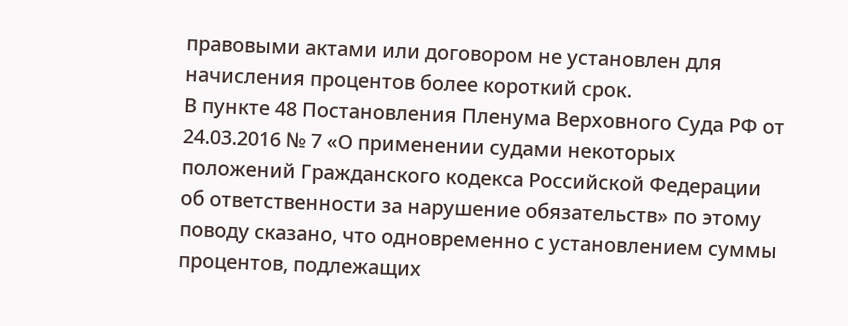правовыми актами или договором не установлен для начисления процентов более короткий срок.
В пункте 48 Постановления Пленума Верховного Суда РФ от 24.03.2016 № 7 «О применении судами некоторых положений Гражданского кодекса Российской Федерации об ответственности за нарушение обязательств» по этому поводу сказано, что одновременно с установлением суммы процентов, подлежащих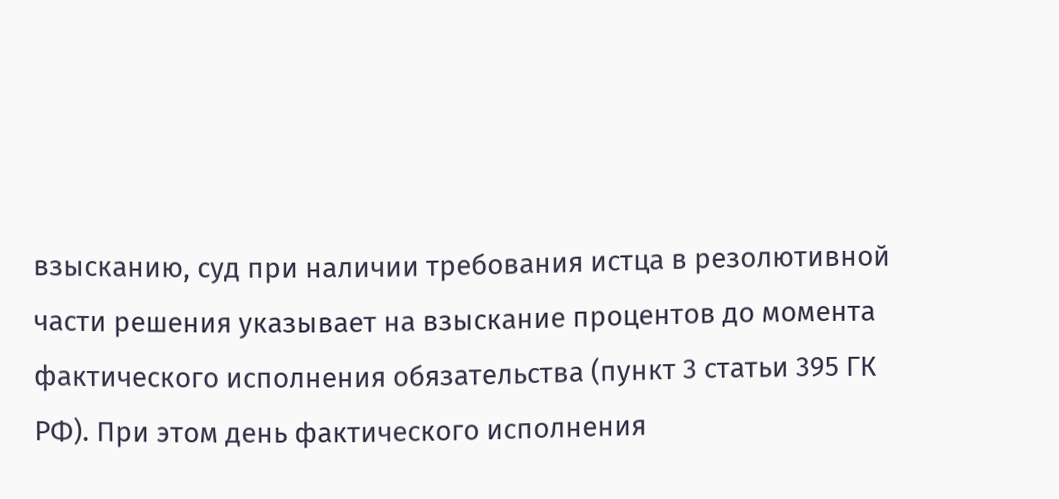взысканию, суд при наличии требования истца в резолютивной части решения указывает на взыскание процентов до момента фактического исполнения обязательства (пункт 3 статьи 395 ГК РФ). При этом день фактического исполнения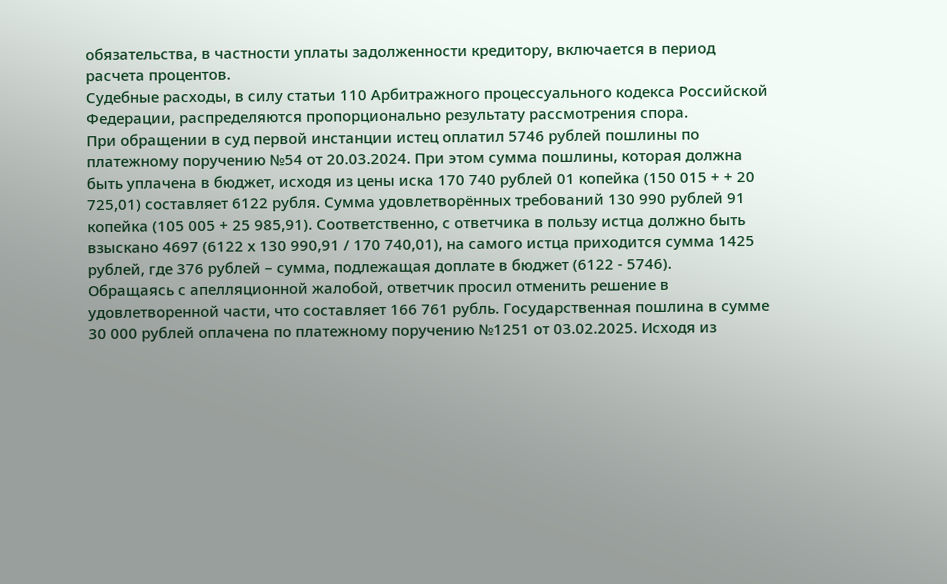обязательства, в частности уплаты задолженности кредитору, включается в период расчета процентов.
Судебные расходы, в силу статьи 110 Арбитражного процессуального кодекса Российской Федерации, распределяются пропорционально результату рассмотрения спора.
При обращении в суд первой инстанции истец оплатил 5746 рублей пошлины по платежному поручению №54 от 20.03.2024. При этом сумма пошлины, которая должна быть уплачена в бюджет, исходя из цены иска 170 740 рублей 01 копейка (150 015 + + 20 725,01) составляет 6122 рубля. Сумма удовлетворённых требований 130 990 рублей 91 копейка (105 005 + 25 985,91). Соответственно, с ответчика в пользу истца должно быть взыскано 4697 (6122 х 130 990,91 / 170 740,01), на самого истца приходится сумма 1425 рублей, где 376 рублей – сумма, подлежащая доплате в бюджет (6122 - 5746).
Обращаясь с апелляционной жалобой, ответчик просил отменить решение в удовлетворенной части, что составляет 166 761 рубль. Государственная пошлина в сумме 30 000 рублей оплачена по платежному поручению №1251 от 03.02.2025. Исходя из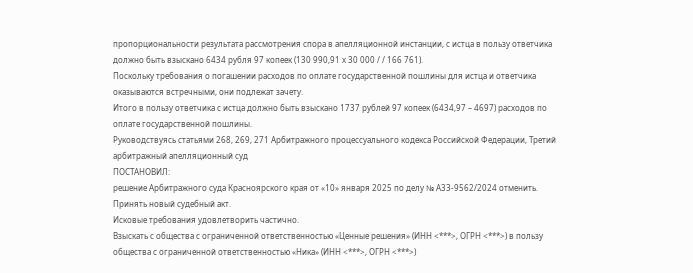пропорциональности результата рассмотрения спора в апелляционной инстанции, с истца в пользу ответчика должно быть взыскано 6434 рубля 97 копеек (130 990,91 х 30 000 / / 166 761).
Поскольку требования о погашении расходов по оплате государственной пошлины для истца и ответчика оказываются встречными, они подлежат зачету.
Итого в пользу ответчика с истца должно быть взыскано 1737 рублей 97 копеек (6434,97 – 4697) расходов по оплате государственной пошлины.
Руководствуясь статьями 268, 269, 271 Арбитражного процессуального кодекса Российской Федерации, Третий арбитражный апелляционный суд
ПОСТАНОВИЛ:
решение Арбитражного суда Красноярского края от «10» января 2025 по делу № А33-9562/2024 отменить.
Принять новый судебный акт.
Исковые требования удовлетворить частично.
Взыскать с общества с ограниченной ответственностью «Ценные решения» (ИНН <***>, ОГРН <***>) в пользу общества с ограниченной ответственностью «Ника» (ИНН <***>, ОГРН <***>)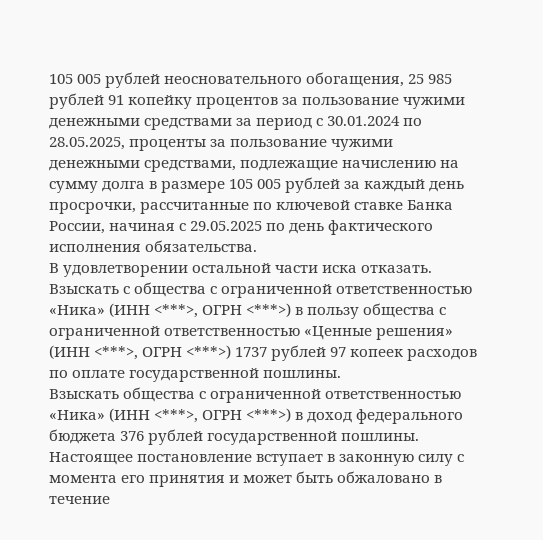105 005 рублей неосновательного обогащения, 25 985 рублей 91 копейку процентов за пользование чужими денежными средствами за период с 30.01.2024 по 28.05.2025, проценты за пользование чужими денежными средствами, подлежащие начислению на сумму долга в размере 105 005 рублей за каждый день просрочки, рассчитанные по ключевой ставке Банка России, начиная с 29.05.2025 по день фактического исполнения обязательства.
В удовлетворении остальной части иска отказать.
Взыскать с общества с ограниченной ответственностью «Ника» (ИНН <***>, ОГРН <***>) в пользу общества с ограниченной ответственностью «Ценные решения» (ИНН <***>, ОГРН <***>) 1737 рублей 97 копеек расходов по оплате государственной пошлины.
Взыскать общества с ограниченной ответственностью «Ника» (ИНН <***>, ОГРН <***>) в доход федерального бюджета 376 рублей государственной пошлины.
Настоящее постановление вступает в законную силу с момента его принятия и может быть обжаловано в течение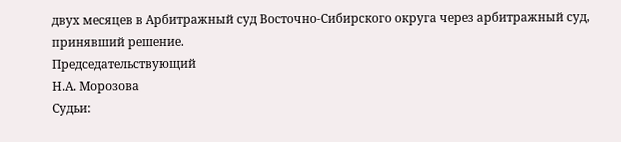двух месяцев в Арбитражный суд Восточно-Сибирского округа через арбитражный суд, принявший решение.
Председательствующий
Н.А. Морозова
Судьи: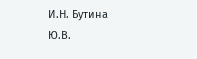И.Н. Бутина
Ю.В.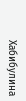Хабибулина